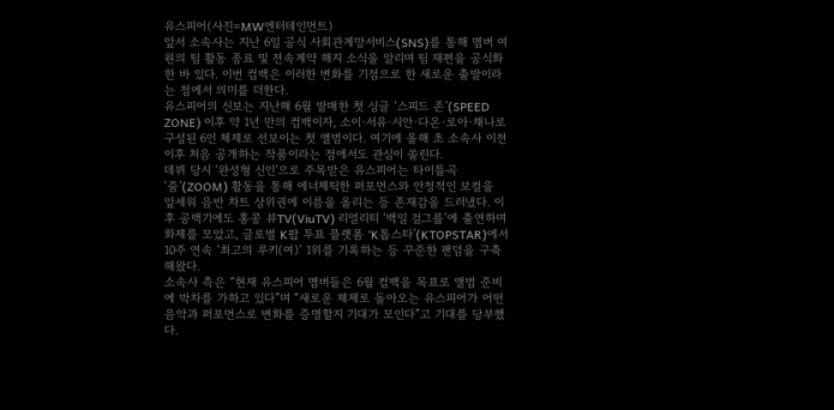유스피어(사진=MW엔터테인먼트)
앞서 소속사는 지난 6일 공식 사회관계망서비스(SNS)를 통해 멤버 여원의 팀 활동 종료 및 전속계약 해지 소식을 알리며 팀 재편을 공식화한 바 있다. 이번 컴백은 이러한 변화를 기점으로 한 새로운 출발이라는 점에서 의미를 더한다.
유스피어의 신보는 지난해 6월 발매한 첫 싱글 ‘스피드 존’(SPEED ZONE) 이후 약 1년 만의 컴백이자, 소이·서유·시안·다온·로아·채나로 구성된 6인 체제로 선보이는 첫 앨범이다. 여기에 올해 초 소속사 이전 이후 처음 공개하는 작품이라는 점에서도 관심이 쏠린다.
데뷔 당시 ‘완성형 신인’으로 주목받은 유스피어는 타이틀곡 ‘줌’(ZOOM) 활동을 통해 에너제틱한 퍼포먼스와 안정적인 보컬을 앞세워 음반 차트 상위권에 이름을 올리는 등 존재감을 드러냈다. 이후 공백기에도 홍콩 뷰TV(ViuTV) 리얼리티 ‘백일 걸그룹’에 출연하며 화제를 모았고, 글로벌 K팝 투표 플랫폼 ‘K톱스타’(KTOPSTAR)에서 10주 연속 ‘최고의 루키(여)’ 1위를 기록하는 등 꾸준한 팬덤을 구축해왔다.
소속사 측은 “현재 유스피어 멤버들은 6월 컴백을 목표로 앨범 준비에 박차를 가하고 있다”며 “새로운 체제로 돌아오는 유스피어가 어떤 음악과 퍼포먼스로 변화를 증명할지 기대가 모인다”고 기대를 당부했다.